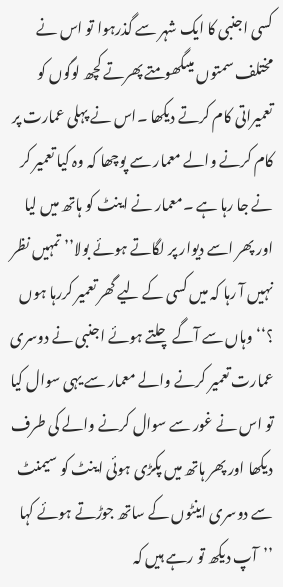کسی اجنبی کا ایک شہر سے گذرہوا تو اس نے مختلف سمتوں میںگھومتے پھرتے کچھ لوگوں کو تعمیراتی کام کرتے دیکھا ۔اس نے پہلی عمارت پر کام کرنے والے معمار سے پوچھا کہ وہ کیا تعمیر کر نے جا رہا ہے ۔معمار نے اینٹ کو ہاتھ میں لیا اور پھر اسے دیوار پر لگاتے ہوئے بولا’’ تمہیں نظر نہیں آ رہا کہ میں کسی کے لیے گھر تعمیر کررہا ہوں ؟‘‘وہاں سے آگے چلتے ہوئے اجنبی نے دوسری عمارت تعمیر کرنے والے معمار سے یہی سوال کیا تو اس نے غور سے سوال کرنے والے کی طرف دیکھا اور پھر ہاتھ میں پکڑی ہوئی اینٹ کو سیمنٹ سے دوسری اینٹوں کے ساتھ جوڑتے ہوئے کہا ’’آپ دیکھ تو رہے ہیں کہ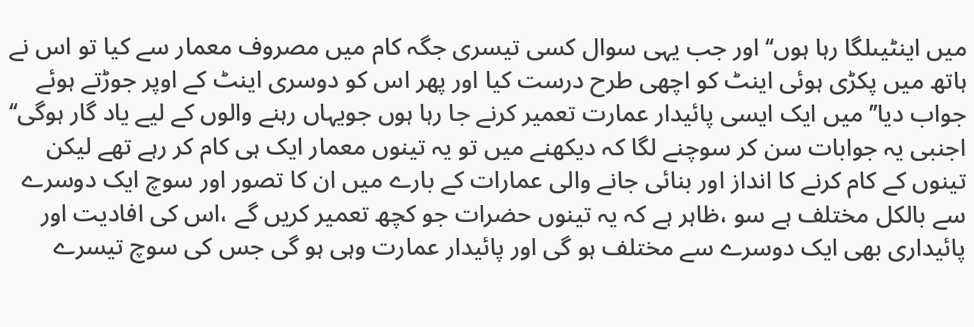میں اینٹیںلگا رہا ہوں‘‘ اور جب یہی سوال کسی تیسری جگہ کام میں مصروف معمار سے کیا تو اس نے ہاتھ میں پکڑی ہوئی اینٹ کو اچھی طرح درست کیا اور پھر اس کو دوسری اینٹ کے اوپر جوڑتے ہوئے جواب دیا’’ میں ایک ایسی پائیدار عمارت تعمیر کرنے جا رہا ہوں جویہاں رہنے والوں کے لیے یاد گار ہوگی‘‘ اجنبی یہ جوابات سن کر سوچنے لگا کہ دیکھنے میں تو یہ تینوں معمار ایک ہی کام کر رہے تھے لیکن تینوں کے کام کرنے کا انداز اور بنائی جانے والی عمارات کے بارے میں ان کا تصور اور سوچ ایک دوسرے سے بالکل مختلف ہے سو ،ظاہر ہے کہ یہ تینوں حضرات جو کچھ تعمیر کریں گے ،اس کی افادیت اور پائیداری بھی ایک دوسرے سے مختلف ہو گی اور پائیدار عمارت وہی ہو گی جس کی سوچ تیسرے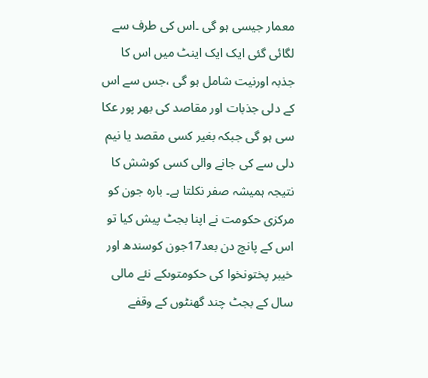معمار جیسی ہو گی ۔اس کی طرف سے لگائی گئی ایک ایک اینٹ میں اس کا جذبہ اورنیت شامل ہو گی ،جس سے اس کے دلی جذبات اور مقاصد کی بھر پور عکا سی ہو گی جبکہ بغیر کسی مقصد یا نیم دلی سے کی جانے والی کسی کوشش کا نتیجہ ہمیشہ صفر نکلتا ہے۔ بارہ جون کو مرکزی حکومت نے اپنا بجٹ پیش کیا تو اس کے پانچ دن بعد17جون کوسندھ اور خیبر پختونخوا کی حکومتوںکے نئے مالی سال کے بجٹ چند گھنٹوں کے وقفے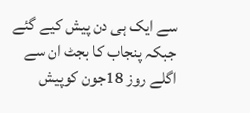سے ایک ہی دن پیش کیے گئے جبکہ پنجاب کا بجٹ ان سے اگلے روز 18جون کوپیش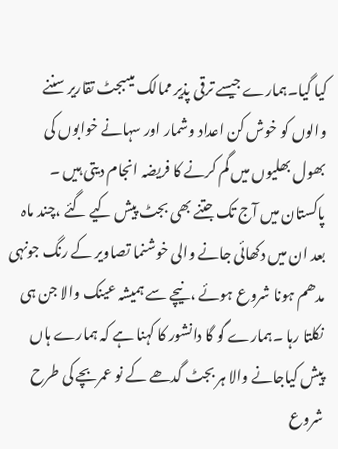کیا گیا۔ہمارے جیسے ترقی پذیر ممالک میںبجٹ تقاریر سننے والوں کو خوش کن اعداد وشمار اور سہانے خوابوں کی بھول بھلیوں میں گم کرنے کا فریضہ انجام دیتی ہیں ۔ پاکستان میں آج تک جتنے بھی بجٹ پیش کیے گئے ،چند ماہ بعد ان میں دکھائی جانے والی خوشنما تصاویر کے رنگ جونہی مدھم ہونا شروع ہوئے ،نیچے سے ہمیشہ عینک والا جن ہی نکلتا رہا ۔ہمارے گو گا دانشور کا کہنا ہے کہ ہمارے ہاں پیش کیاجانے والا ہر بجٹ گدھے کے نو عمربچے کی طرح شروع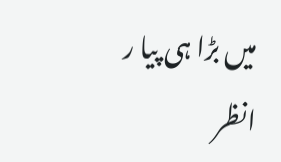میں بڑا ہی پیا ر انظر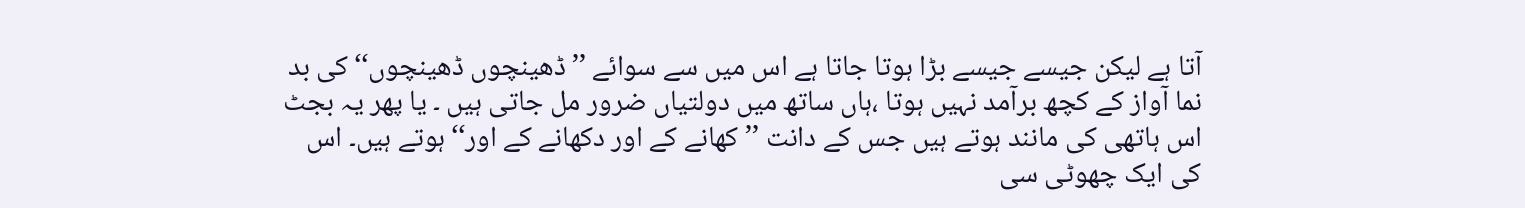آتا ہے لیکن جیسے جیسے بڑا ہوتا جاتا ہے اس میں سے سوائے ’’ڈھینچوں ڈھینچوں‘‘ کی بد نما آواز کے کچھ برآمد نہیں ہوتا ،ہاں ساتھ میں دولتیاں ضرور مل جاتی ہیں ۔ یا پھر یہ بجٹ اس ہاتھی کی مانند ہوتے ہیں جس کے دانت ’’کھانے کے اور دکھانے کے اور‘‘ہوتے ہیں۔ اس کی ایک چھوٹی سی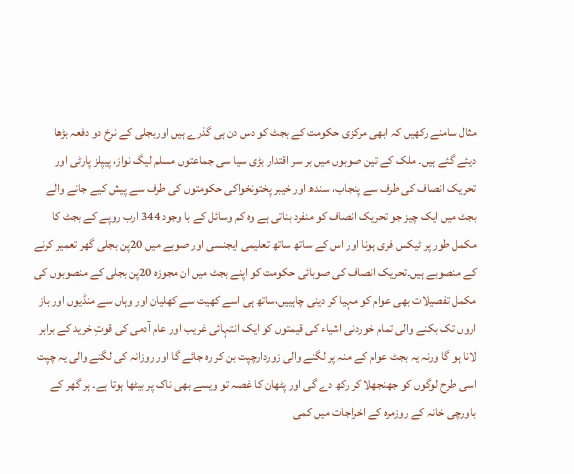مثال سامنے رکھیں کہ ابھی مرکزی حکومت کے بجٹ کو دس دن ہی گذرے ہیں اوربجلی کے نرخ دو دفعہ بڑھا دیئے گئے ہیں۔ ملک کے تین صوبوں میں بر سر اقتدار بڑی سیا سی جماعتوں مسلم لیگ نواز، پیپلز پارٹی اور تحریک انصاف کی طرف سے پنجاب، سندھ اور خیبر پختونخواکی حکومتوں کی طرف سے پیش کیے جانے والے بجٹ میں ایک چیز جو تحریک انصاف کو منفرد بناتی ہے وہ کم وسائل کے با وجود 344 ارب روپے کے بجٹ کا مکمل طور پر ٹیکس فری ہونا اور اس کے ساتھ ساتھ تعلیمی ایجنسی اور صوبے میں 20پن بجلی گھر تعمیر کرنے کے منصوبے ہیں۔تحریک انصاف کی صوبائی حکومت کو اپنے بجٹ میں ان مجوزہ 20پن بجلی کے منصوبوں کی مکمل تفصیلات بھی عوام کو مہیا کر دینی چاہییں،ساتھ ہی اسے کھیت سے کھلیان اور وہاں سے منڈیوں اور باز اروں تک بکنے والی تمام خوردنی اشیاء کی قیمتوں کو ایک انتہائی غریب اور عام آدمی کی قوتِ خرید کے برابر لانا ہو گا ورنہ یہ بجٹ عوام کے منہ پر لگنے والی زوردارچپت بن کر رہ جائے گا اور روزانہ کی لگنے والی یہ چپت اسی طرح لوگوں کو جھنجھلا کر رکھ دے گی اور پٹھان کا غصہ تو ویسے بھی ناک پر بیٹھا ہوتا ہے۔ ہر گھر کے باورچی خانہ کے روزمرہ کے اخراجات میں کمی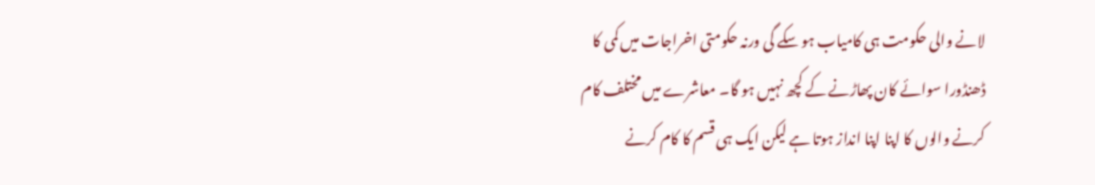لانے والی حکومت ہی کامیاب ہو سکے گی ورنہ حکومتی اخراجات میں کمی کا ڈھنڈورا سوائے کان پھاڑنے کے کچھ نہیں ہو گا۔ معاشرے میں مختلف کام کرنے والوں کا اپنا اپنا انداز ہوتا ہے لیکن ایک ہی قسم کا کام کرنے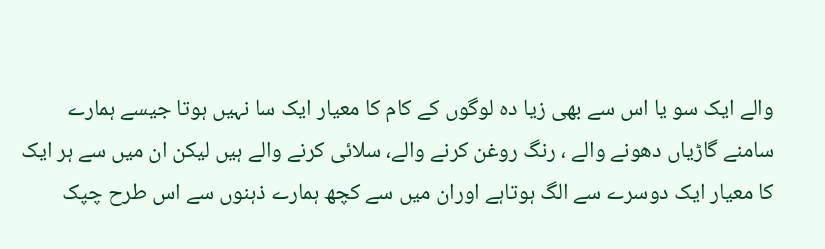والے ایک سو یا اس سے بھی زیا دہ لوگوں کے کام کا معیار ایک سا نہیں ہوتا جیسے ہمارے سامنے گاڑیاں دھونے والے ، رنگ روغن کرنے والے، سلائی کرنے والے ہیں لیکن ان میں سے ہر ایک کا معیار ایک دوسرے سے الگ ہوتاہے اوران میں سے کچھ ہمارے ذہنوں سے اس طرح چپک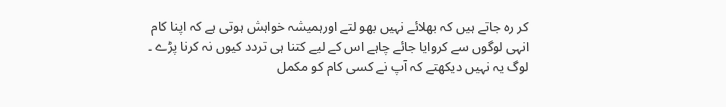کر رہ جاتے ہیں کہ بھلائے نہیں بھو لتے اورہمیشہ خواہش ہوتی ہے کہ اپنا کام انہی لوگوں سے کروایا جائے چاہے اس کے لیے کتنا ہی تردد کیوں نہ کرنا پڑے ۔ لوگ یہ نہیں دیکھتے کہ آپ نے کسی کام کو مکمل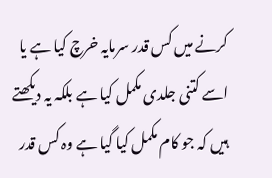کرنے میں کس قدر سرمایہ خرچ کیا ہے یا اسے کتنی جلدی مکمل کیا ہے بلکہ یہ دیکھتے ہیں کہ جو کام مکمل کیا گیا ہے وہ کس قدر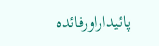پائیداراورفائدہ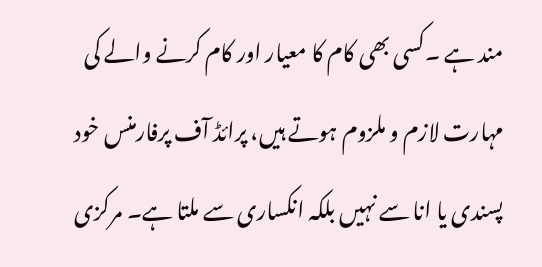مند ہے ۔کسی بھی کام کا معیار اور کام کرنے والے کی مہارت لازم و ملزوم ہوتے ہیں، پرائڈ آف پرفارمنس خود پسندی یا انا سے نہیں بلکہ انکساری سے ملتا ہے۔ مرکزی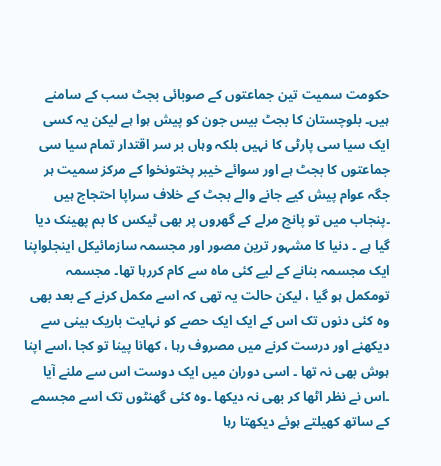حکومت سمیت تین جماعتوں کے صوبائی بجٹ سب کے سامنے ہیں۔ بلوچستان کا بجٹ بیس جون کو پیش ہوا ہے لیکن یہ کسی ایک سیا سی پارٹی کا نہیں بلکہ وہاں بر سر اقتدار تمام سیا سی جماعتوں کا بجٹ ہے اور سوائے خیبر پختونخوا کے مرکز سمیت ہر جگہ عوام پیش کیے جانے والے بجٹ کے خلاف سراپا احتجاج ہیں ۔پنجاب میں تو پانچ مرلے کے گھروں پر بھی ٹیکس کا بم پھینک دیا گیا ہے ۔ دنیا کا مشہور ترین مصور اور مجسمہ سازمائیکل اینجلواپنا ایک مجسمہ بنانے کے لیے کئی ماہ سے کام کررہا تھا۔ مجسمہ تومکمل ہو گیا ، لیکن حالت یہ تھی کہ اسے مکمل کرنے کے بعد بھی وہ کئی دنوں تک اس کے ایک ایک حصے کو نہایت باریک بینی سے دیکھنے اور درست کرنے میں مصروف رہا ، کھانا پینا تو کجا ،اسے اپنا ہوش بھی نہ تھا ۔ اسی دوران میں ایک دوست اس سے ملنے آیا ۔اس نے نظر اٹھا کر بھی نہ دیکھا ۔وہ کئی گھنٹوں تک اسے مجسمے کے ساتھ کھیلتے ہوئے دیکھتا رہا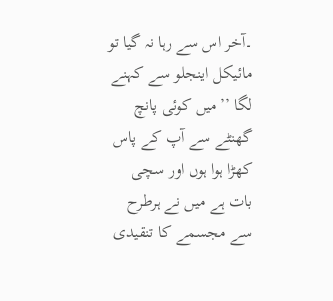۔آخر اس سے رہا نہ گیا تو مائیکل اینجلو سے کہنے لگا ’’میں کوئی پانچ گھنٹے سے آپ کے پاس کھڑا ہوا ہوں اور سچی بات ہے میں نے ہرطرح سے مجسمے کا تنقیدی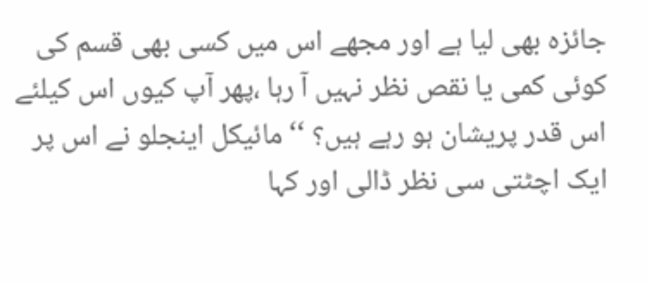جائزہ بھی لیا ہے اور مجھے اس میں کسی بھی قسم کی کوئی کمی یا نقص نظر نہیں آ رہا ،پھر آپ کیوں اس کیلئے اس قدر پریشان ہو رہے ہیں؟ ‘‘مائیکل اینجلو نے اس پر ایک اچٹتی سی نظر ڈالی اور کہا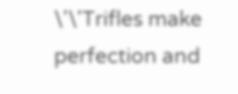\'\'Trifles make perfection and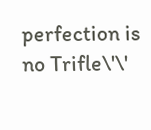perfection is no Trifle\'\'